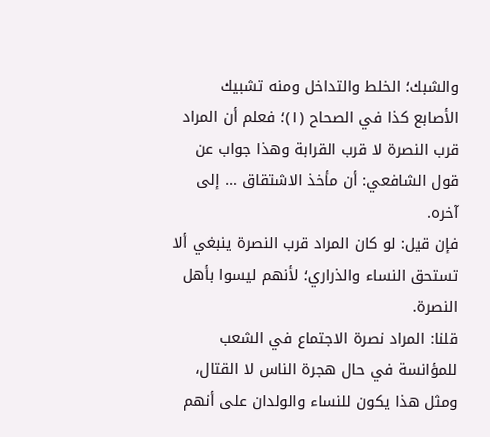والشبك؛ الخلط والتداخل ومنه تشبيك الأصابع كذا في الصحاح (١)؛ فعلم أن المراد قرب النصرة لا قرب القرابة وهذا جواب عن قول الشافعي: أن مأخذ الاشتقاق … إلى آخره.
فإن قيل: لو كان المراد قرب النصرة ينبغي ألا تستحق النساء والذراري؛ لأنهم ليسوا بأهل النصرة.
قلنا: المراد نصرة الاجتماع في الشعب للمؤانسة في حال هجرة الناس لا القتال، ومثل هذا يكون للنساء والولدان على أنهم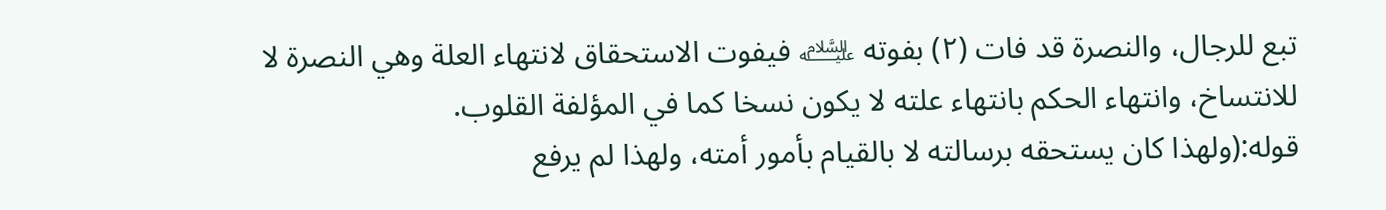تبع للرجال، والنصرة قد فات (٢) بفوته ﵇ فيفوت الاستحقاق لانتهاء العلة وهي النصرة لا للانتساخ، وانتهاء الحكم بانتهاء علته لا يكون نسخا كما في المؤلفة القلوب.
قوله:(ولهذا كان يستحقه برسالته لا بالقيام بأمور أمته، ولهذا لم يرفع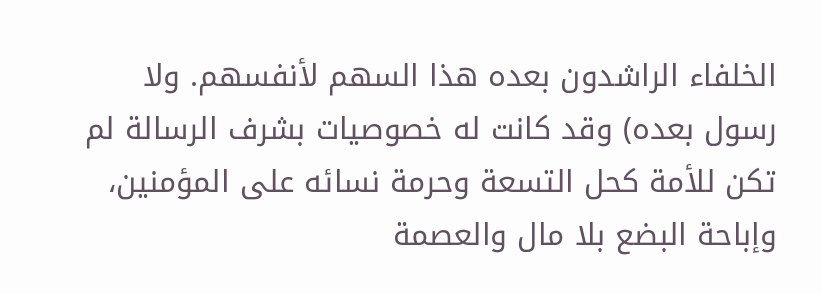الخلفاء الراشدون بعده هذا السهم لأنفسهم. ولا رسول بعده) وقد كانت له خصوصيات بشرف الرسالة لم تكن للأمة كحل التسعة وحرمة نسائه على المؤمنين، وإباحة البضع بلا مال والعصمة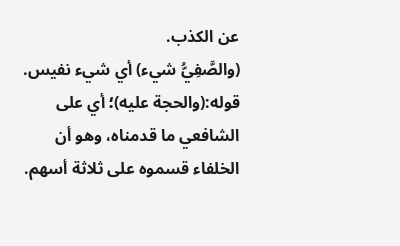عن الكذب.
(والصَّفِيُّ شيء) أي شيء نفيس.
قوله:(والحجة عليه)؛ أي على الشافعي ما قدمناه، وهو أن الخلفاء قسموه على ثلاثة أسهم.